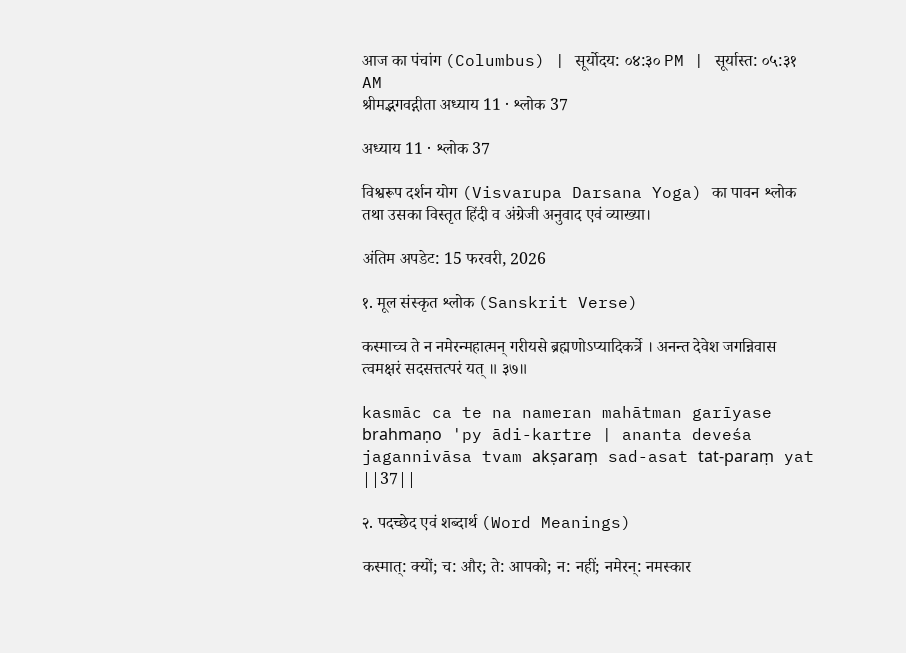आज का पंचांग (Columbus) | सूर्योदय: ०४:३० PM | सूर्यास्त: ०५:३१ AM
श्रीमद्भगवद्गीता अध्याय 11 · श्लोक 37

अध्याय 11 · श्लोक 37

विश्वरूप दर्शन योग (Visvarupa Darsana Yoga) का पावन श्लोक तथा उसका विस्तृत हिंदी व अंग्रेजी अनुवाद एवं व्याख्या।

अंतिम अपडेट: 15 फरवरी, 2026

१. मूल संस्कृत श्लोक (Sanskrit Verse)

कस्माच्च ते न नमेरन्महात्मन् गरीयसे ब्रह्मणोऽप्यादिकर्त्रे । अनन्त देवेश जगन्निवास त्वमक्षरं सदसत्तत्परं यत् ॥ ३७॥

kasmāc ca te na nameran mahātman garīyase brahmaṇo 'py ādi-kartre | ananta deveśa jagannivāsa tvam akṣaraṃ sad-asat tat-paraṃ yat ||37||

२. पदच्छेद एवं शब्दार्थ (Word Meanings)

कस्मात्: क्यों; च: और; ते: आपको; न: नहीं; नमेरन्: नमस्कार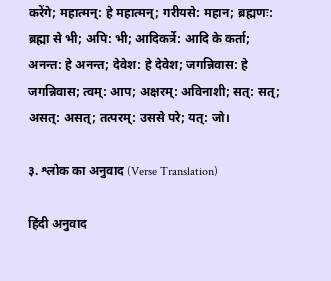करेंगे; महात्मन्: हे महात्मन्; गरीयसे: महान; ब्रह्मणः: ब्रह्मा से भी; अपि: भी; आदिकर्त्रे: आदि के कर्ता; अनन्त: हे अनन्त; देवेश: हे देवेश; जगन्निवास: हे जगन्निवास; त्वम्: आप; अक्षरम्: अविनाशी; सत्: सत्; असत्: असत्; तत्परम्: उससे परे; यत्: जो।

३. श्लोक का अनुवाद (Verse Translation)

हिंदी अनुवाद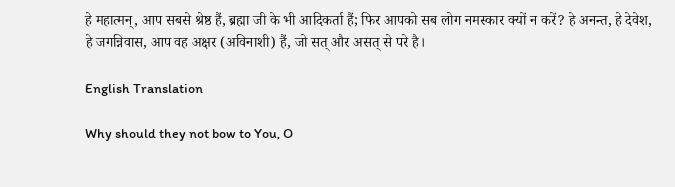हे महात्मन्, आप सबसे श्रेष्ठ हैं, ब्रह्मा जी के भी आदिकर्ता हैं; फिर आपको सब लोग नमस्कार क्यों न करें? हे अनन्त, हे देवेश, हे जगन्निवास, आप वह अक्षर (अविनाशी) हैं, जो सत् और असत् से परे है।

English Translation

Why should they not bow to You, O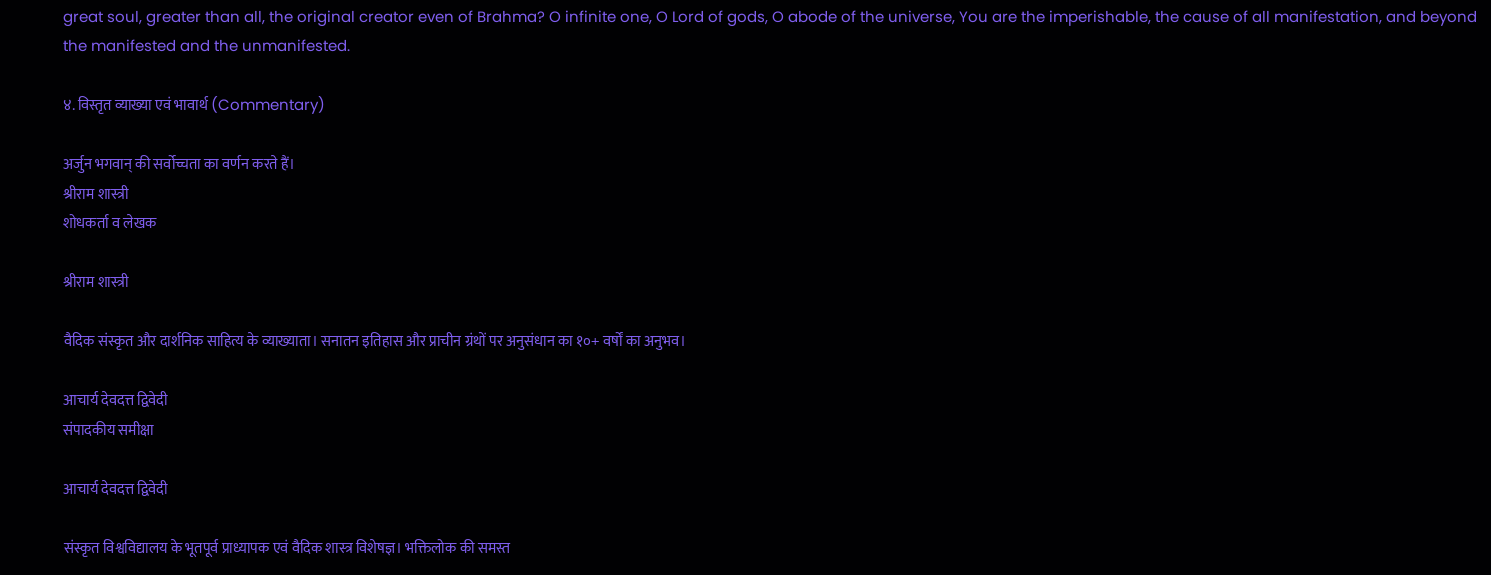great soul, greater than all, the original creator even of Brahma? O infinite one, O Lord of gods, O abode of the universe, You are the imperishable, the cause of all manifestation, and beyond the manifested and the unmanifested.

४. विस्तृत व्याख्या एवं भावार्थ (Commentary)

अर्जुन भगवान् की सर्वोच्चता का वर्णन करते हैं।
श्रीराम शास्त्री
शोधकर्ता व लेखक

श्रीराम शास्त्री

वैदिक संस्कृत और दार्शनिक साहित्य के व्याख्याता। सनातन इतिहास और प्राचीन ग्रंथों पर अनुसंधान का १०+ वर्षों का अनुभव।

आचार्य देवदत्त द्विवेदी
संपादकीय समीक्षा

आचार्य देवदत्त द्विवेदी

संस्कृत विश्वविद्यालय के भूतपूर्व प्राध्यापक एवं वैदिक शास्त्र विशेषज्ञ। भक्तिलोक की समस्त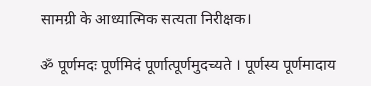सामग्री के आध्यात्मिक सत्यता निरीक्षक।

ॐ पूर्णमदः पूर्णमिदं पूर्णात्पूर्णमुदच्यते । पूर्णस्य पूर्णमादाय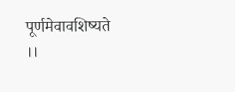पूर्णमेवावशिष्यते ।।